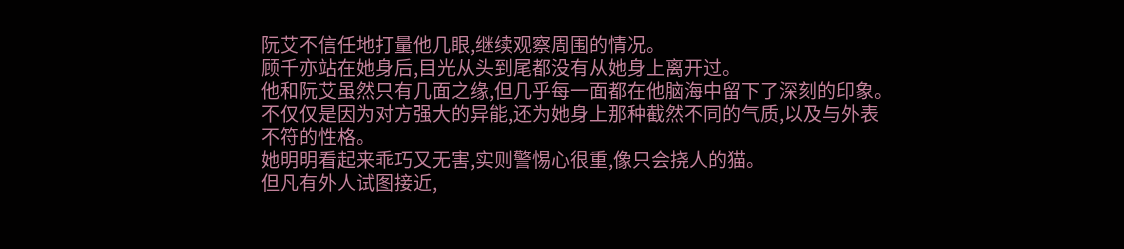阮艾不信任地打量他几眼,继续观察周围的情况。
顾千亦站在她身后,目光从头到尾都没有从她身上离开过。
他和阮艾虽然只有几面之缘,但几乎每一面都在他脑海中留下了深刻的印象。
不仅仅是因为对方强大的异能,还为她身上那种截然不同的气质,以及与外表不符的性格。
她明明看起来乖巧又无害,实则警惕心很重,像只会挠人的猫。
但凡有外人试图接近,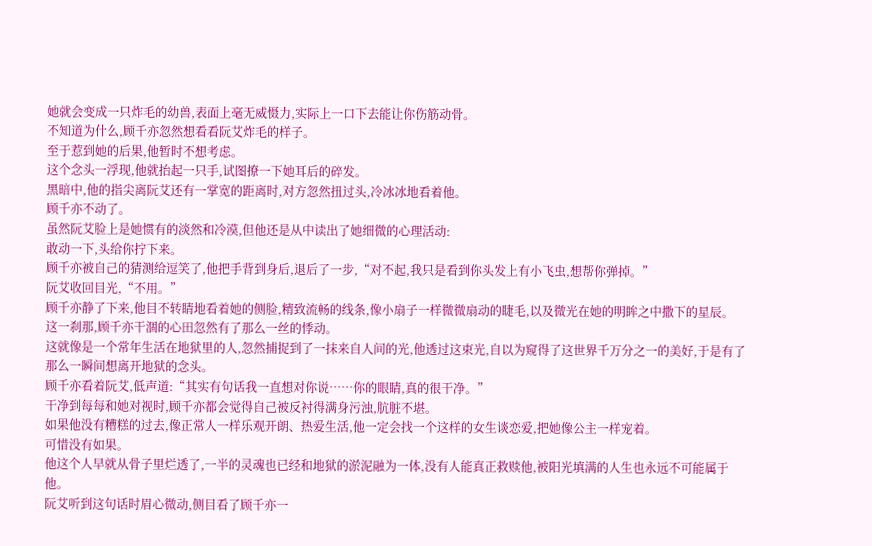她就会变成一只炸毛的幼兽,表面上毫无威慑力,实际上一口下去能让你伤筋动骨。
不知道为什么,顾千亦忽然想看看阮艾炸毛的样子。
至于惹到她的后果,他暂时不想考虑。
这个念头一浮现,他就抬起一只手,试图撩一下她耳后的碎发。
黑暗中,他的指尖离阮艾还有一掌宽的距离时,对方忽然扭过头,冷冰冰地看着他。
顾千亦不动了。
虽然阮艾脸上是她惯有的淡然和冷漠,但他还是从中读出了她细微的心理活动:
敢动一下,头给你拧下来。
顾千亦被自己的猜测给逗笑了,他把手背到身后,退后了一步,“对不起,我只是看到你头发上有小飞虫,想帮你弹掉。”
阮艾收回目光,“不用。”
顾千亦静了下来,他目不转睛地看着她的侧脸,精致流畅的线条,像小扇子一样微微扇动的睫毛,以及微光在她的明眸之中撒下的星辰。
这一刹那,顾千亦干涸的心田忽然有了那么一丝的悸动。
这就像是一个常年生活在地狱里的人,忽然捕捉到了一抹来自人间的光,他透过这束光,自以为窥得了这世界千万分之一的美好,于是有了那么一瞬间想离开地狱的念头。
顾千亦看着阮艾,低声道:“其实有句话我一直想对你说……你的眼睛,真的很干净。”
干净到每每和她对视时,顾千亦都会觉得自己被反衬得满身污浊,肮脏不堪。
如果他没有糟糕的过去,像正常人一样乐观开朗、热爱生活,他一定会找一个这样的女生谈恋爱,把她像公主一样宠着。
可惜没有如果。
他这个人早就从骨子里烂透了,一半的灵魂也已经和地狱的淤泥融为一体,没有人能真正救赎他,被阳光填满的人生也永远不可能属于他。
阮艾听到这句话时眉心微动,侧目看了顾千亦一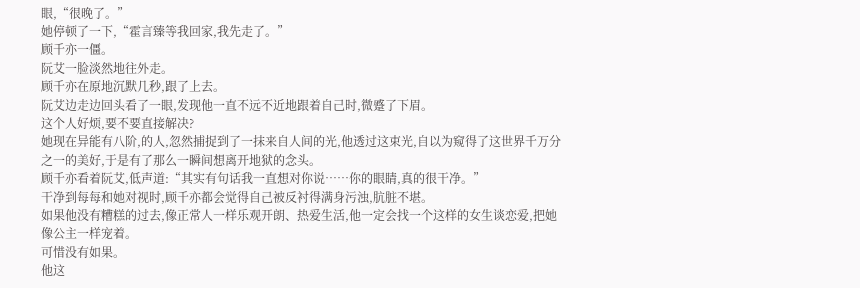眼,“很晚了。”
她停顿了一下,“霍言臻等我回家,我先走了。”
顾千亦一僵。
阮艾一脸淡然地往外走。
顾千亦在原地沉默几秒,跟了上去。
阮艾边走边回头看了一眼,发现他一直不远不近地跟着自己时,微蹙了下眉。
这个人好烦,要不要直接解决?
她现在异能有八阶,的人,忽然捕捉到了一抹来自人间的光,他透过这束光,自以为窥得了这世界千万分之一的美好,于是有了那么一瞬间想离开地狱的念头。
顾千亦看着阮艾,低声道:“其实有句话我一直想对你说……你的眼睛,真的很干净。”
干净到每每和她对视时,顾千亦都会觉得自己被反衬得满身污浊,肮脏不堪。
如果他没有糟糕的过去,像正常人一样乐观开朗、热爱生活,他一定会找一个这样的女生谈恋爱,把她像公主一样宠着。
可惜没有如果。
他这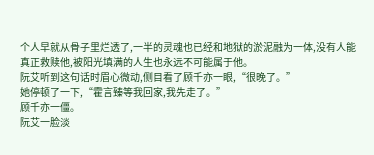个人早就从骨子里烂透了,一半的灵魂也已经和地狱的淤泥融为一体,没有人能真正救赎他,被阳光填满的人生也永远不可能属于他。
阮艾听到这句话时眉心微动,侧目看了顾千亦一眼,“很晚了。”
她停顿了一下,“霍言臻等我回家,我先走了。”
顾千亦一僵。
阮艾一脸淡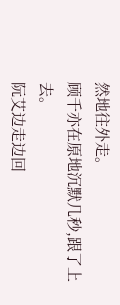然地往外走。
顾千亦在原地沉默几秒,跟了上去。
阮艾边走边回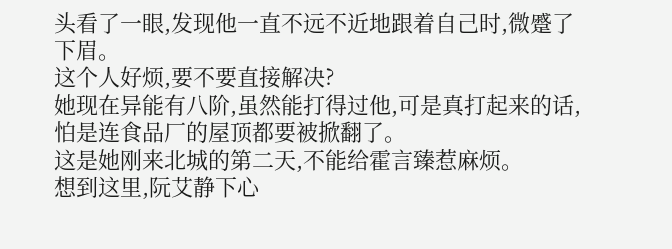头看了一眼,发现他一直不远不近地跟着自己时,微蹙了下眉。
这个人好烦,要不要直接解决?
她现在异能有八阶,虽然能打得过他,可是真打起来的话,怕是连食品厂的屋顶都要被掀翻了。
这是她刚来北城的第二天,不能给霍言臻惹麻烦。
想到这里,阮艾静下心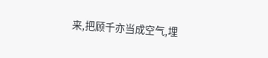来,把顾千亦当成空气,埋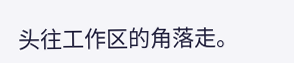头往工作区的角落走。